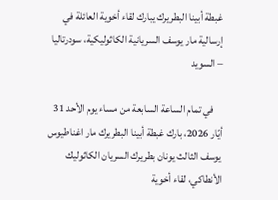غبطة أبينا البطريرك يبارك لقاء أخوية العائلة في إرسالية مار يوسف السريانية الكاثوليكية، سودرتاليا – السويد

    في تمام الساعة السابعة من مساء يوم الأحد 31 أيّار 2026، بارك غبطة أبينا البطريرك مار اغناطيوس يوسف الثالث يونان بطريرك السريان الكاثوليك الأنطاكي، لقاء أخوية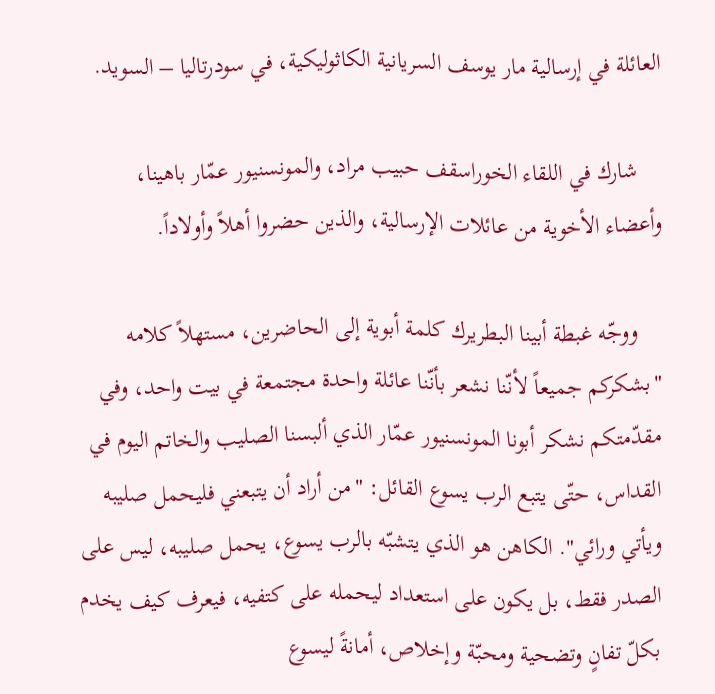العائلة في إرسالية مار يوسف السريانية الكاثوليكية، في سودرتاليا – السويد.

    شارك في اللقاء الخوراسقف حبيب مراد، والمونسنيور عمّار باهينا، وأعضاء الأخوية من عائلات الإرسالية، والذين حضروا أهلاً وأولاداً.

    ووجّه غبطة أبينا البطريرك كلمة أبوية إلى الحاضرين، مستهلاً كلامه "بشكركم جميعاً لأنّنا نشعر بأنّنا عائلة واحدة مجتمعة في بيت واحد، وفي مقدّمتكم نشكر أبونا المونسنيور عمّار الذي ألبسنا الصليب والخاتم اليوم في القداس، حتّى يتبع الرب يسوع القائل: "من أراد أن يتبعني فليحمل صليبه ويأتي ورائي". الكاهن هو الذي يتشبّه بالرب يسوع، يحمل صليبه، ليس على الصدر فقط، بل يكون على استعداد ليحمله على كتفيه، فيعرف كيف يخدم بكلّ تفانٍ وتضحية ومحبّة وإخلاص، أمانةً ليسوع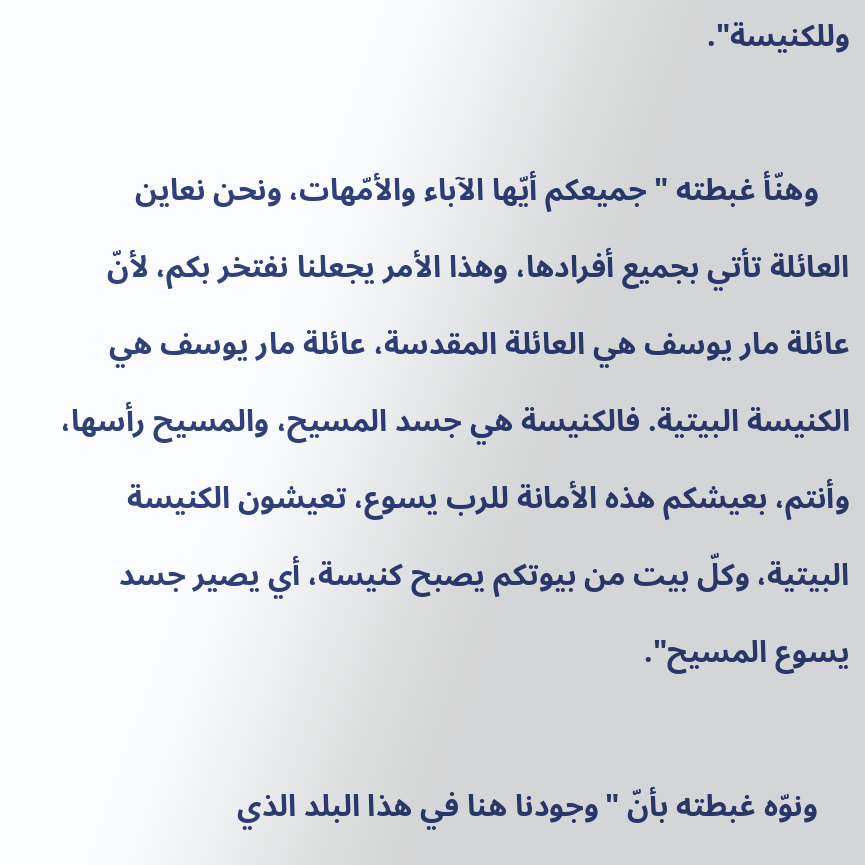وللكنيسة".

    وهنّأ غبطته "جميعكم أيّها الآباء والأمّهات، ونحن نعاين العائلة تأتي بجميع أفرادها، وهذا الأمر يجعلنا نفتخر بكم، لأنّ عائلة مار يوسف هي العائلة المقدسة، عائلة مار يوسف هي الكنيسة البيتية. فالكنيسة هي جسد المسيح، والمسيح رأسها، وأنتم، بعيشكم هذه الأمانة للرب يسوع، تعيشون الكنيسة البيتية، وكلّ بيت من بيوتكم يصبح كنيسة، أي يصير جسد يسوع المسيح".

    ونوّه غبطته بأنّ "وجودنا هنا في هذا البلد الذي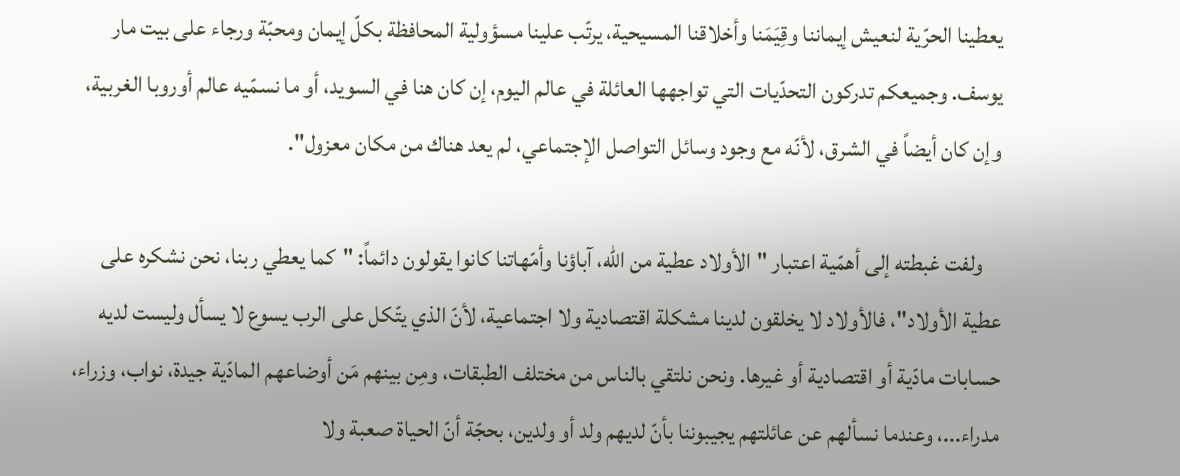يعطينا الحرّية لنعيش إيماننا وقِيَمَنا وأخلاقنا المسيحية، يرتّب علينا مسؤولية المحافظة بكلّ إيمان ومحبّة ورجاء على بيت مار يوسف. وجميعكم تدركون التحدّيات التي تواجهها العائلة في عالم اليوم، إن كان هنا في السويد، أو ما نسمّيه عالم أوروبا الغربية، وإن كان أيضاً في الشرق، لأنّه مع وجود وسائل التواصل الإجتماعي، لم يعد هناك من مكان معزول".

    ولفت غبطته إلى أهمّية اعتبار "الأولاد عطية من الله، آباؤنا وأمّهاتنا كانوا يقولون دائماً: "كما يعطي ربنا، نحن نشكره على عطية الأولاد"، فالأولاد لا يخلقون لدينا مشكلة اقتصادية ولا اجتماعية، لأنّ الذي يتّكل على الرب يسوع لا يسأل وليست لديه حسابات مادّية أو اقتصادية أو غيرها. ونحن نلتقي بالناس من مختلف الطبقات، ومِن بينهم مَن أوضاعهم المادّية جيدة، نواب، وزراء، مدراء...، وعندما نسألهم عن عائلتهم يجيبوننا بأنّ لديهم ولد أو ولدين، بحجّة أنّ الحياة صعبة ولا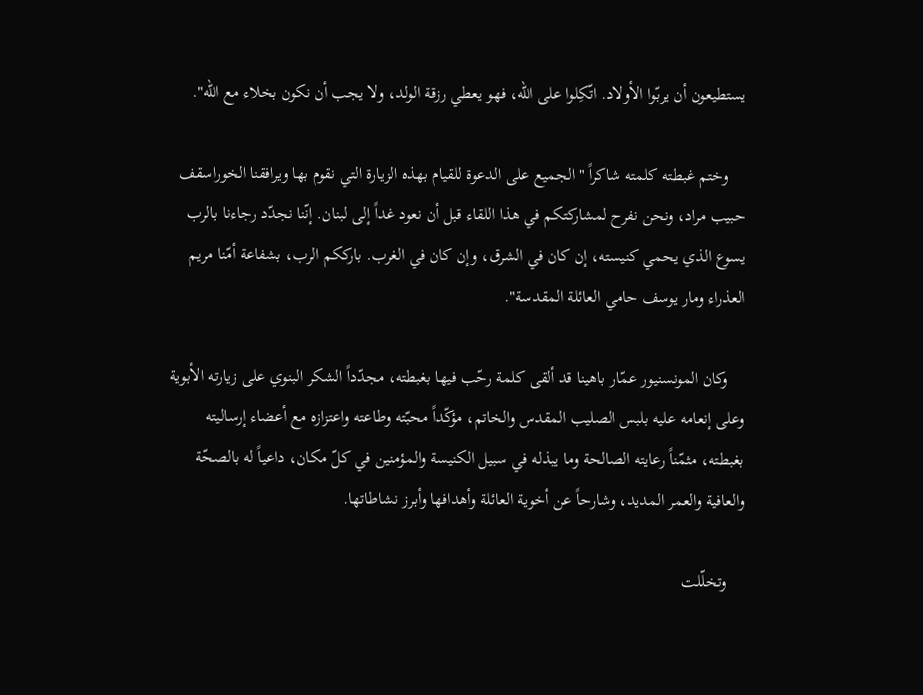يستطيعون أن يربّوا الأولاد. اتّكِلوا على الله، فهو يعطي رزقة الولد، ولا يجب أن نكون بخلاء مع الله".

    وختم غبطته كلمته شاكراً "الجميع على الدعوة للقيام بهذه الزيارة التي نقوم بها ويرافقنا الخوراسقف حبيب مراد، ونحن نفرح لمشاركتكم في هذا اللقاء قبل أن نعود غداً إلى لبنان. إنّنا نجدّد رجاءنا بالرب يسوع الذي يحمي كنيسته، إن كان في الشرق، وإن كان في الغرب. بارككم الرب، بشفاعة أمّنا مريم العذراء ومار يوسف حامي العائلة المقدسة".

    وكان المونسنيور عمّار باهينا قد ألقى كلمة رحّب فيها بغبطته، مجدّداً الشكر البنوي على زيارته الأبوية وعلى إنعامه عليه بلبس الصليب المقدس والخاتم، مؤكّداً محبّته وطاعته واعتزازه مع أعضاء إرساليته بغبطته، مثمّناً رعايته الصالحة وما يبذله في سبيل الكنيسة والمؤمنين في كلّ مكان، داعياً له بالصحّة والعافية والعمر المديد، وشارحاً عن أخوية العائلة وأهدافها وأبرز نشاطاتها.

    وتخلّلت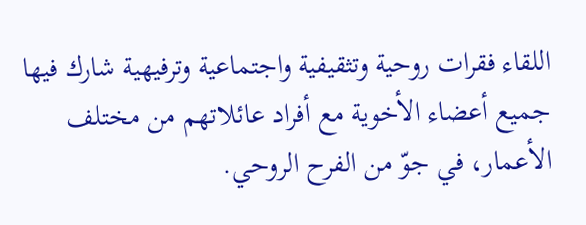اللقاء فقرات روحية وتثقيفية واجتماعية وترفيهية شارك فيها جميع أعضاء الأخوية مع أفراد عائلاتهم من مختلف الأعمار، في جوّ من الفرح الروحي.